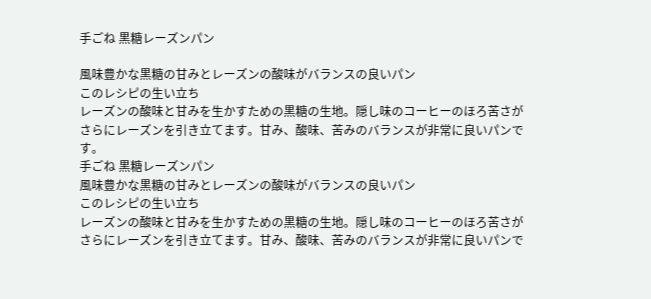手ごね 黒糖レーズンパン

風味豊かな黒糖の甘みとレーズンの酸味がバランスの良いパン
このレシピの生い立ち
レーズンの酸味と甘みを生かすための黒糖の生地。隠し味のコーヒーのほろ苦さがさらにレーズンを引き立てます。甘み、酸味、苦みのバランスが非常に良いパンです。
手ごね 黒糖レーズンパン
風味豊かな黒糖の甘みとレーズンの酸味がバランスの良いパン
このレシピの生い立ち
レーズンの酸味と甘みを生かすための黒糖の生地。隠し味のコーヒーのほろ苦さがさらにレーズンを引き立てます。甘み、酸味、苦みのバランスが非常に良いパンで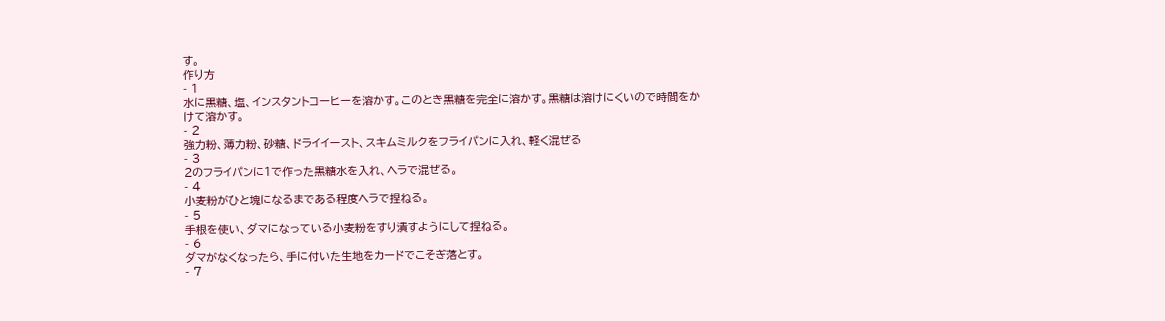す。
作り方
- 1
水に黒糖、塩、インスタントコーヒーを溶かす。このとき黒糖を完全に溶かす。黒糖は溶けにくいので時間をかけて溶かす。
- 2
強力粉、薄力粉、砂糖、ドライイースト、スキムミルクをフライパンに入れ、軽く混ぜる
- 3
2のフライパンに1で作った黒糖水を入れ、ヘラで混ぜる。
- 4
小麦粉がひと塊になるまである程度ヘラで捏ねる。
- 5
手根を使い、ダマになっている小麦粉をすり潰すようにして捏ねる。
- 6
ダマがなくなったら、手に付いた生地をカードでこそぎ落とす。
- 7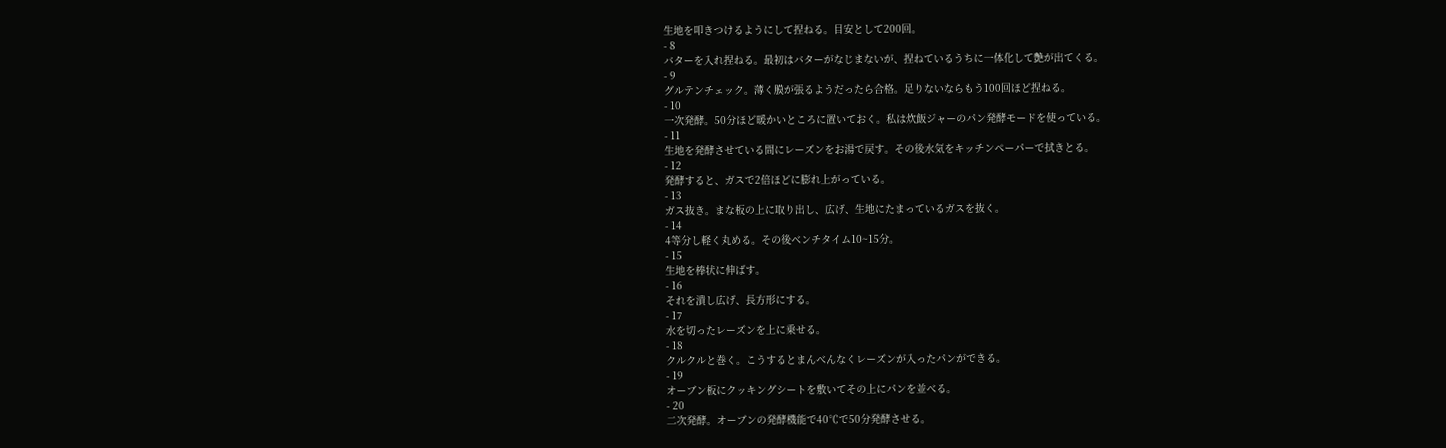生地を叩きつけるようにして捏ねる。目安として200回。
- 8
バターを入れ捏ねる。最初はバターがなじまないが、捏ねているうちに一体化して艶が出てくる。
- 9
グルテンチェック。薄く膜が張るようだったら合格。足りないならもう100回ほど捏ねる。
- 10
一次発酵。50分ほど暖かいところに置いておく。私は炊飯ジャーのパン発酵モードを使っている。
- 11
生地を発酵させている間にレーズンをお湯で戻す。その後水気をキッチンペーパーで拭きとる。
- 12
発酵すると、ガスで2倍ほどに膨れ上がっている。
- 13
ガス抜き。まな板の上に取り出し、広げ、生地にたまっているガスを抜く。
- 14
4等分し軽く丸める。その後ベンチタイム10~15分。
- 15
生地を棒状に伸ばす。
- 16
それを潰し広げ、長方形にする。
- 17
水を切ったレーズンを上に乗せる。
- 18
クルクルと巻く。こうするとまんべんなくレーズンが入ったパンができる。
- 19
オーブン板にクッキングシートを敷いてその上にパンを並べる。
- 20
二次発酵。オーブンの発酵機能で40℃で50分発酵させる。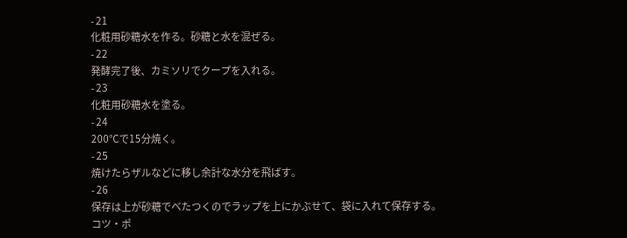- 21
化粧用砂糖水を作る。砂糖と水を混ぜる。
- 22
発酵完了後、カミソリでクープを入れる。
- 23
化粧用砂糖水を塗る。
- 24
200℃で15分焼く。
- 25
焼けたらザルなどに移し余計な水分を飛ばす。
- 26
保存は上が砂糖でべたつくのでラップを上にかぶせて、袋に入れて保存する。
コツ・ポ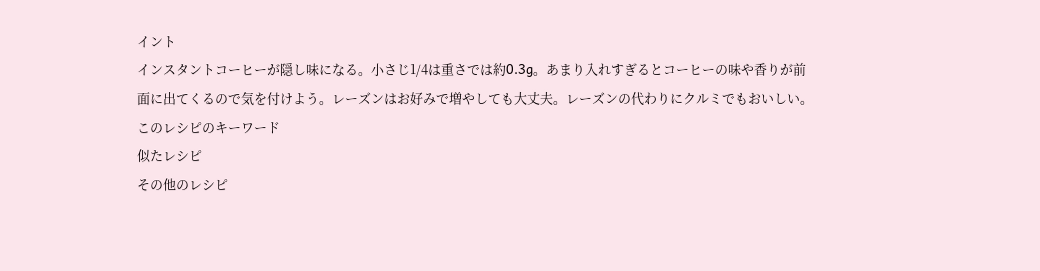イント
インスタントコーヒーが隠し味になる。小さじ1/4は重さでは約0.3g。あまり入れすぎるとコーヒーの味や香りが前面に出てくるので気を付けよう。レーズンはお好みで増やしても大丈夫。レーズンの代わりにクルミでもおいしい。
このレシピのキーワード
似たレシピ
その他のレシピ